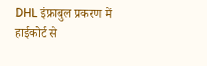DHL इंफ्राबुल प्रकरण में हाईकोर्ट से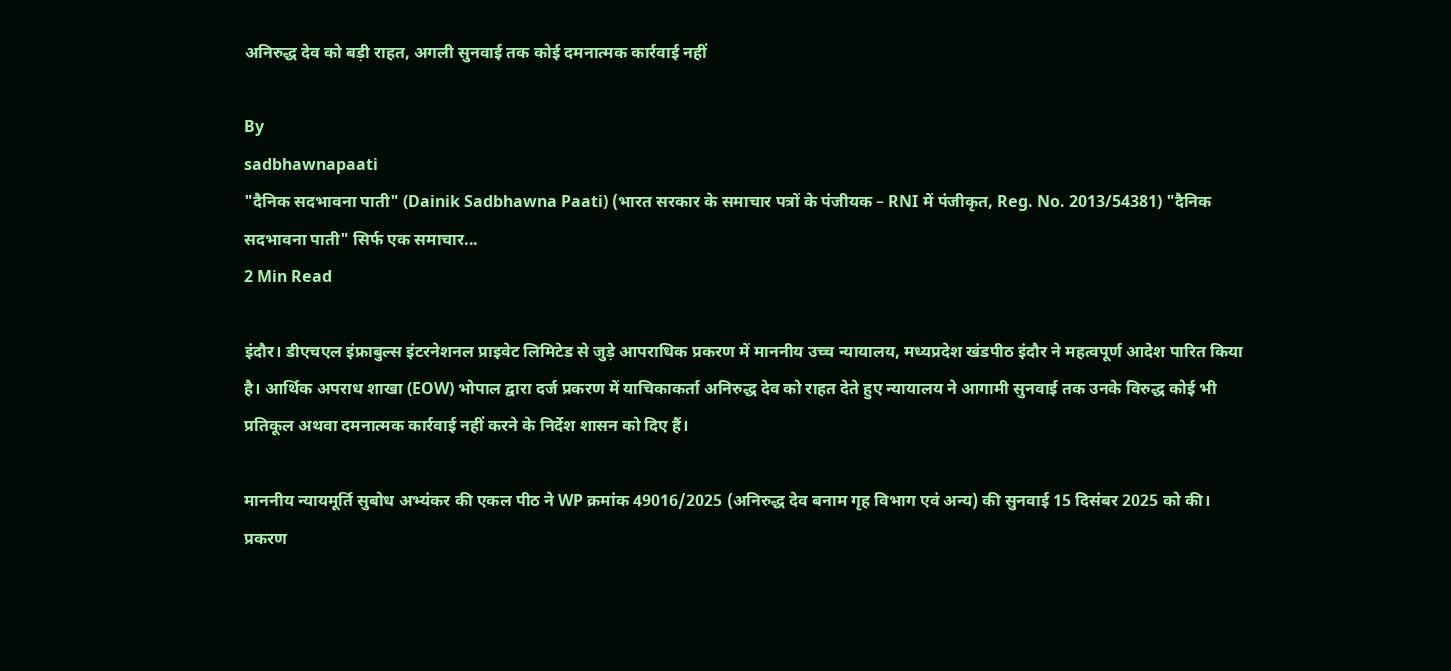अनिरुद्ध देव को बड़ी राहत, अगली सुनवाई तक कोई दमनात्मक कार्रवाई नहीं

By
sadbhawnapaati
"दैनिक सदभावना पाती" (Dainik Sadbhawna Paati) (भारत सरकार के समाचार पत्रों के पंजीयक – RNI में पंजीकृत, Reg. No. 2013/54381) "दैनिक सदभावना पाती" सिर्फ एक समाचार...
2 Min Read

इंदौर। डीएचएल इंफ्राबुल्स इंटरनेशनल प्राइवेट लिमिटेड से जुड़े आपराधिक प्रकरण में माननीय उच्च न्यायालय, मध्यप्रदेश खंडपीठ इंदौर ने महत्वपूर्ण आदेश पारित किया है। आर्थिक अपराध शाखा (EOW) भोपाल द्वारा दर्ज प्रकरण में याचिकाकर्ता अनिरुद्ध देव को राहत देते हुए न्यायालय ने आगामी सुनवाई तक उनके विरुद्ध कोई भी प्रतिकूल अथवा दमनात्मक कार्रवाई नहीं करने के निर्देश शासन को दिए हैं।

माननीय न्यायमूर्ति सुबोध अभ्यंकर की एकल पीठ ने WP क्रमांक 49016/2025 (अनिरुद्ध देव बनाम गृह विभाग एवं अन्य) की सुनवाई 15 दिसंबर 2025 को की। प्रकरण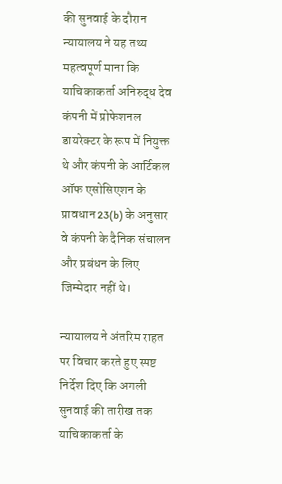की सुनवाई के दौरान न्यायालय ने यह तथ्य महत्वपूर्ण माना कि याचिकाकर्ता अनिरुद्ध देव कंपनी में प्रोफेशनल डायरेक्टर के रूप में नियुक्त थे और कंपनी के आर्टिकल ऑफ एसोसिएशन के प्रावधान 23(b) के अनुसार वे कंपनी के दैनिक संचालन और प्रबंधन के लिए जिम्मेदार नहीं थे।

न्यायालय ने अंतरिम राहत पर विचार करते हुए स्पष्ट निर्देश दिए कि अगली सुनवाई की तारीख तक याचिकाकर्ता के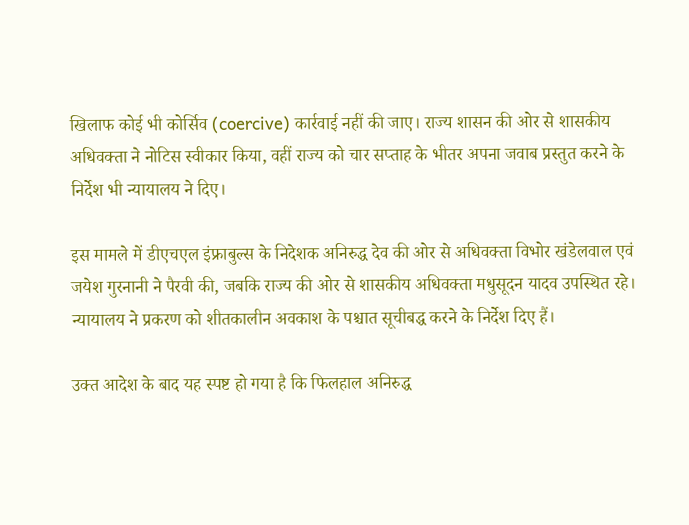खिलाफ कोई भी कोर्सिव (coercive) कार्रवाई नहीं की जाए। राज्य शासन की ओर से शासकीय अधिवक्ता ने नोटिस स्वीकार किया, वहीं राज्य को चार सप्ताह के भीतर अपना जवाब प्रस्तुत करने के निर्देश भी न्यायालय ने दिए।

इस मामले में डीएचएल इंफ्राबुल्स के निदेशक अनिरुद्ध देव की ओर से अधिवक्ता विभोर खंडेलवाल एवं जयेश गुरनानी ने पैरवी की, जबकि राज्य की ओर से शासकीय अधिवक्ता मधुसूदन यादव उपस्थित रहे। न्यायालय ने प्रकरण को शीतकालीन अवकाश के पश्चात सूचीबद्ध करने के निर्देश दिए हैं।

उक्त आदेश के बाद यह स्पष्ट हो गया है कि फिलहाल अनिरुद्ध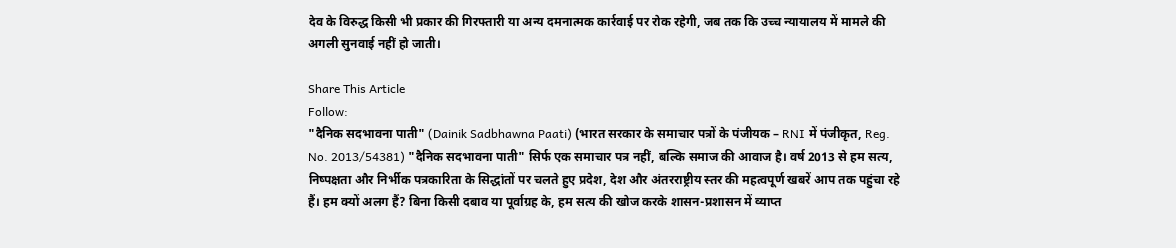देव के विरुद्ध किसी भी प्रकार की गिरफ्तारी या अन्य दमनात्मक कार्रवाई पर रोक रहेगी, जब तक कि उच्च न्यायालय में मामले की अगली सुनवाई नहीं हो जाती।

Share This Article
Follow:
"दैनिक सदभावना पाती" (Dainik Sadbhawna Paati) (भारत सरकार के समाचार पत्रों के पंजीयक – RNI में पंजीकृत, Reg. No. 2013/54381) "दैनिक सदभावना पाती" सिर्फ एक समाचार पत्र नहीं, बल्कि समाज की आवाज है। वर्ष 2013 से हम सत्य, निष्पक्षता और निर्भीक पत्रकारिता के सिद्धांतों पर चलते हुए प्रदेश, देश और अंतरराष्ट्रीय स्तर की महत्वपूर्ण खबरें आप तक पहुंचा रहे हैं। हम क्यों अलग हैं? बिना किसी दबाव या पूर्वाग्रह के, हम सत्य की खोज करके शासन-प्रशासन में व्याप्त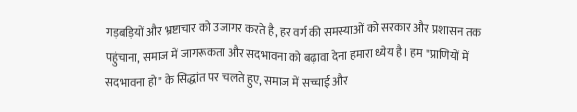गड़बड़ियों और भ्रष्टाचार को उजागर करते है, हर वर्ग की समस्याओं को सरकार और प्रशासन तक पहुंचाना, समाज में जागरूकता और सदभावना को बढ़ावा देना हमारा ध्येय है। हम "प्राणियों में सदभावना हो" के सिद्धांत पर चलते हुए, समाज में सच्चाई और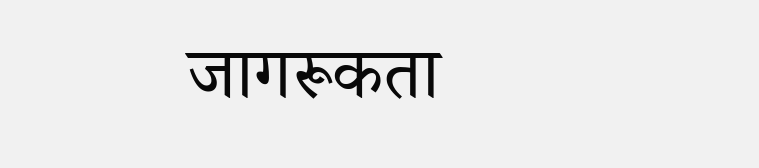जागरूकता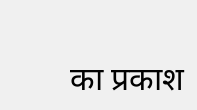का प्रकाश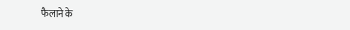फैलाने के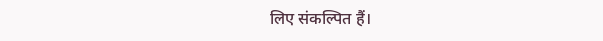लिए संकल्पित हैं।